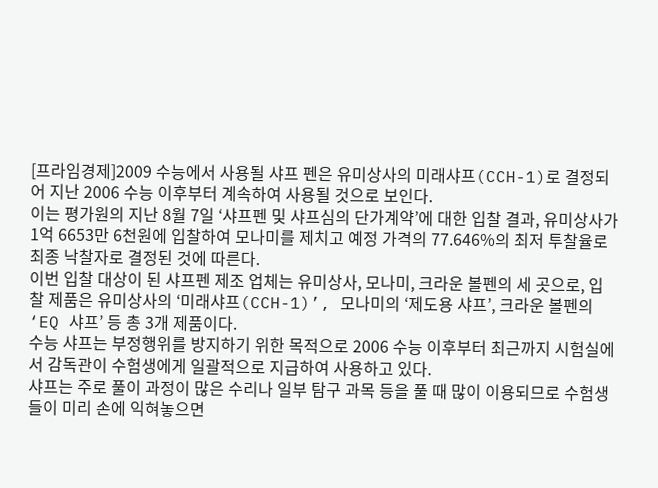[프라임경제]2009 수능에서 사용될 샤프 펜은 유미상사의 미래샤프(CCH-1)로 결정되어 지난 2006 수능 이후부터 계속하여 사용될 것으로 보인다.
이는 평가원의 지난 8월 7일 ‘샤프펜 및 샤프심의 단가계약’에 대한 입찰 결과, 유미상사가 1억 6653만 6천원에 입찰하여 모나미를 제치고 예정 가격의 77.646%의 최저 투찰율로 최종 낙찰자로 결정된 것에 따른다.
이번 입찰 대상이 된 샤프펜 제조 업체는 유미상사, 모나미, 크라운 볼펜의 세 곳으로, 입찰 제품은 유미상사의 ‘미래샤프(CCH-1)’, 모나미의 ‘제도용 샤프’, 크라운 볼펜의 ‘EQ 샤프’ 등 총 3개 제품이다.
수능 샤프는 부정행위를 방지하기 위한 목적으로 2006 수능 이후부터 최근까지 시험실에서 감독관이 수험생에게 일괄적으로 지급하여 사용하고 있다.
샤프는 주로 풀이 과정이 많은 수리나 일부 탐구 과목 등을 풀 때 많이 이용되므로 수험생들이 미리 손에 익혀놓으면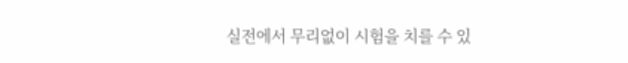실전에서 무리없이 시험을 치를 수 있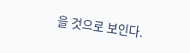을 것으로 보인다.